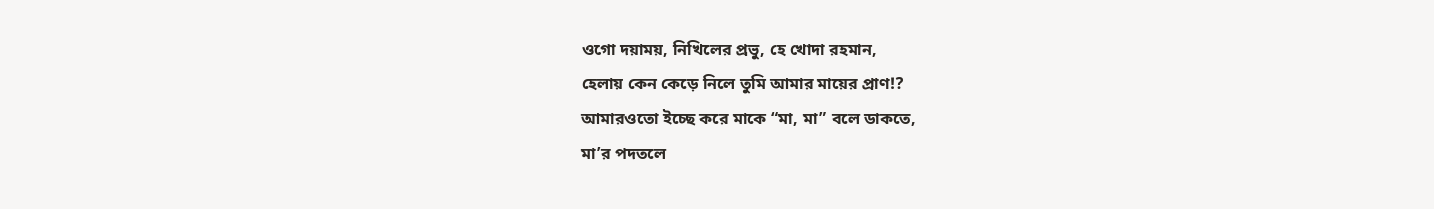ওগো দয়াময়, নিখিলের প্রভু, হে খোদা রহমান,
হেলায় কেন কেড়ে নিলে তুমি আমার মায়ের প্রাণ!?
আমারওতো ইচ্ছে করে মাকে “মা, মা” বলে ডাকতে,
মা’র পদতলে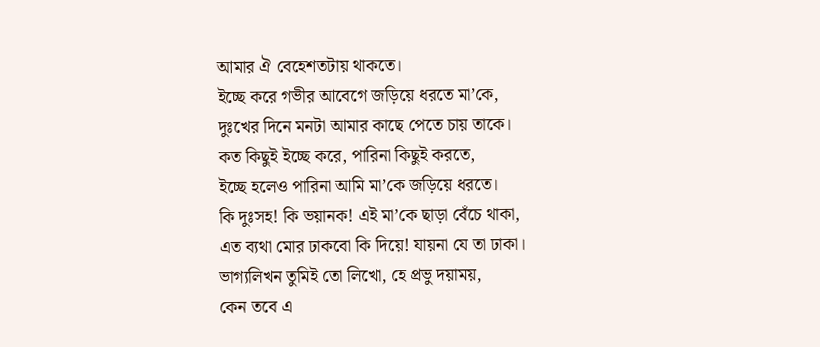আমার ঐ বেহেশতটায় থাকতে।
ইচ্ছে করে গভীর আবেগে জড়িয়ে ধরতে মা’কে,
দুঃখের দিনে মনটা আমার কাছে পেতে চায় তাকে।
কত কিছুই ইচ্ছে করে, পারিনা কিছুই করতে,
ইচ্ছে হলেও পারিনা আমি মা’কে জড়িয়ে ধরতে।
কি দুঃসহ! কি ভয়ানক! এই মা’কে ছাড়া বেঁচে থাকা,
এত ব্যথা মোর ঢাকবো কি দিয়ে! যায়না যে তা ঢাকা।
ভাগ্যলিখন তুমিই তো লিখো, হে প্রভু দয়াময়,
কেন তবে এ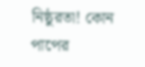নিষ্ঠুরতা! কোন পাপের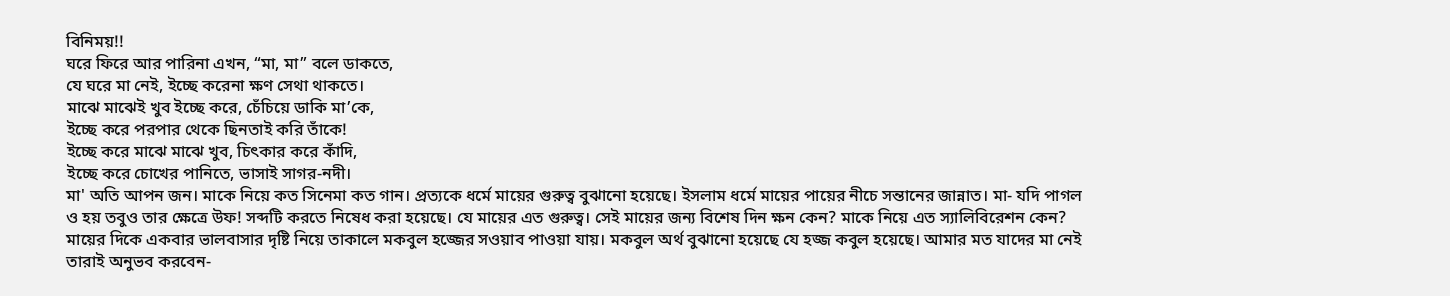বিনিময়!!
ঘরে ফিরে আর পারিনা এখন, “মা, মা” বলে ডাকতে,
যে ঘরে মা নেই, ইচ্ছে করেনা ক্ষণ সেথা থাকতে।
মাঝে মাঝেই খুব ইচ্ছে করে, চেঁচিয়ে ডাকি মা’কে,
ইচ্ছে করে পরপার থেকে ছিনতাই করি তাঁকে!
ইচ্ছে করে মাঝে মাঝে খুব, চিৎকার করে কাঁদি,
ইচ্ছে করে চোখের পানিতে, ভাসাই সাগর-নদী।
মা' অতি আপন জন। মাকে নিয়ে কত সিনেমা কত গান। প্রত্যকে ধর্মে মায়ের গুরুত্ব বুঝানো হয়েছে। ইসলাম ধর্মে মায়ের পায়ের নীচে সন্তানের জান্নাত। মা- যদি পাগল ও হয় তবুও তার ক্ষেত্রে উফ! সব্দটি করতে নিষেধ করা হয়েছে। যে মায়ের এত গুরুত্ব। সেই মায়ের জন্য বিশেষ দিন ক্ষন কেন? মাকে নিয়ে এত স্যালিবিরেশন কেন? মায়ের দিকে একবার ভালবাসার দৃষ্টি নিয়ে তাকালে মকবুল হজ্জের সওয়াব পাওয়া যায়। মকবুল অর্থ বুঝানো হয়েছে যে হজ্জ কবুল হয়েছে। আমার মত যাদের মা নেই তারাই অনুভব করবেন-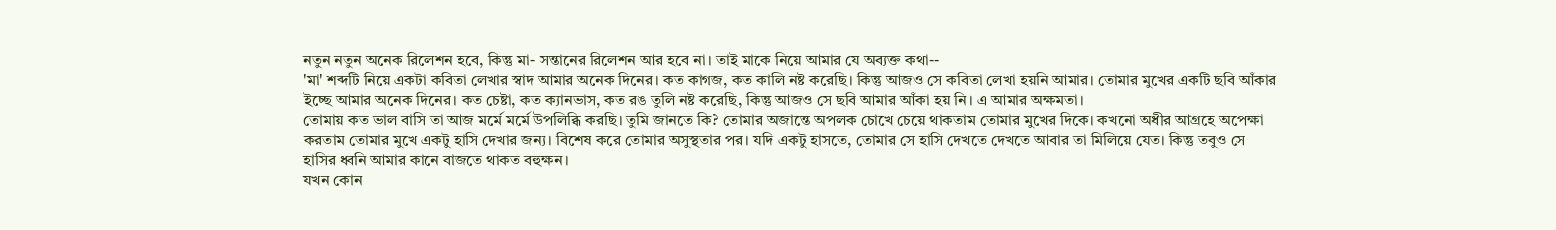নতুন নতুন অনেক রিলেশন হবে, কিন্তু মা- সন্তানের রিলেশন আর হবে না। তাই মাকে নিয়ে আমার যে অব্যক্ত কথা--
'মা' শব্দটি নিয়ে একটা কবিতা লেখার স্বাদ আমার অনেক দিনের। কত কাগজ, কত কালি নষ্ট করেছি। কিন্তু আজও সে কবিতা লেখা হয়নি আমার। তোমার মুখের একটি ছবি আঁকার ইচ্ছে আমার অনেক দিনের। কত চেষ্টা, কত ক্যানভাস, কত রঙ তুলি নষ্ট করেছি, কিন্তু আজও সে ছবি আমার আঁকা হয় নি। এ আমার অক্ষমতা।
তোমায় কত ভাল বাসি তা আজ মর্মে মর্মে উপলিব্ধি করছি। তুমি জানতে কি? তোমার অজান্তে অপলক চোখে চেয়ে থাকতাম তোমার মুখের দিকে। কখনো অধীর আগ্রহে অপেক্ষা করতাম তোমার মুখে একটু হাসি দেখার জন্য। বিশেষ করে তোমার অসুস্থতার পর। যদি একটু হাসতে, তোমার সে হাসি দেখতে দেখতে আবার তা মিলিয়ে যেত। কিন্তু তবুও সে হাসির ধ্বনি আমার কানে বাজতে থাকত বহুক্ষন।
যখন কোন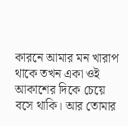কারনে আমার মন খারাপ থাকে তখন একা ওই আকাশের দিকে চেয়ে বসে থাকি। আর তোমার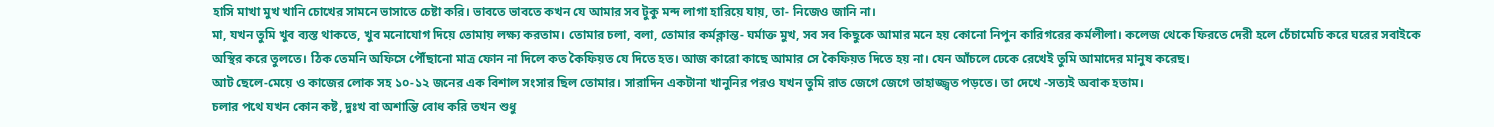হাসি মাখা মুখ খানি চোখের সামনে ভাসাতে চেষ্টা করি। ভাবতে ভাবতে কখন যে আমার সব টুকু মন্দ লাগা হারিয়ে যায়, তা- নিজেও জানি না।
মা, যখন তুমি খুব ব্যস্ত থাকতে, খুব মনোযোগ দিয়ে তোমায় লক্ষ্য করতাম। তোমার চলা, বলা, তোমার কর্মক্লান্ত- ঘর্মাক্ত মুখ, সব সব কিছুকে আমার মনে হয় কোনো নিপুন কারিগরের কর্মলীলা। কলেজ থেকে ফিরতে দেরী হলে চেঁচামেচি করে ঘরের সবাইকে অস্থির করে তুলতে। ঠিক তেমনি অফিসে পৌঁছানো মাত্র ফোন না দিলে কত কৈফিয়ত যে দিতে হত। আজ কারো কাছে আমার সে কৈফিয়ত দিতে হয় না। যেন আঁচলে ঢেকে রেখেই তুমি আমাদের মানুষ করেছ।
আট ছেলে-মেয়ে ও কাজের লোক সহ ১০-১২ জনের এক বিশাল সংসার ছিল তোমার। সারাদিন একটানা খানুনির পরও যখন তুমি রাত জেগে জেগে তাহাজ্জ্বত পড়তে। তা দেখে -সত্যই অবাক হতাম।
চলার পথে যখন কোন কষ্ট, দুঃখ বা অশান্তি বোধ করি তখন শুধু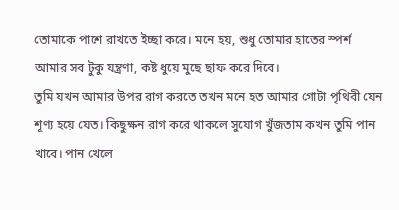তোমাকে পাশে রাখতে ইচ্ছা করে। মনে হয়, শুধু তোমার হাতের স্পর্শ আমার সব টুকু যন্ত্রণা, কষ্ট ধুয়ে মুছে ছাফ করে দিবে।
তুমি যখন আমার উপর রাগ করতে তখন মনে হত আমার গোটা পৃথিবী যেন শূণ্য হয়ে যেত। কিছুক্ষন রাগ করে থাকলে সুযোগ খুঁজতাম কখন তুমি পান খাবে। পান খেলে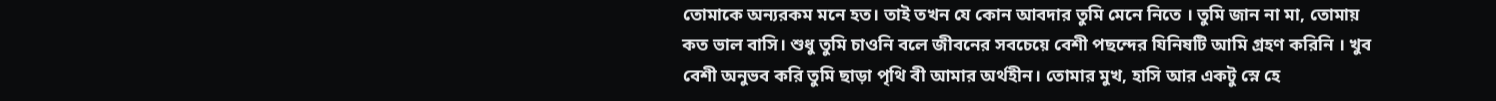তোমাকে অন্যরকম মনে হত। তাই তখন যে কোন আবদার তুমি মেনে নিতে । তুমি জান না মা, তোমায় কত ভাল বাসি। শুধু তুমি চাওনি বলে জীবনের সবচেয়ে বেশী পছন্দের যিনিষটি আমি গ্রহণ করিনি । খুব বেশী অনুভব করি তুমি ছাড়া পৃথি বী আমার অর্থহীন। তোমার মুখ, হাসি আর একটু স্নে হে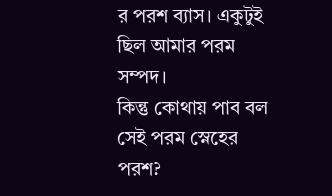র পরশ ব্যাস। একুটুই ছিল আমার পরম সম্পদ।
কিন্তু কোথায় পাব বল সেই পরম স্নেহের পরশ?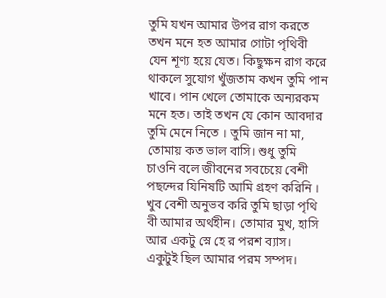তুমি যখন আমার উপর রাগ করতে তখন মনে হত আমার গোটা পৃথিবী যেন শূণ্য হয়ে যেত। কিছুক্ষন রাগ করে থাকলে সুযোগ খুঁজতাম কখন তুমি পান খাবে। পান খেলে তোমাকে অন্যরকম মনে হত। তাই তখন যে কোন আবদার তুমি মেনে নিতে । তুমি জান না মা, তোমায় কত ভাল বাসি। শুধু তুমি চাওনি বলে জীবনের সবচেয়ে বেশী পছন্দের যিনিষটি আমি গ্রহণ করিনি । খুব বেশী অনুভব করি তুমি ছাড়া পৃথি বী আমার অর্থহীন। তোমার মুখ, হাসি আর একটু স্নে হে র পরশ ব্যাস। একুটুই ছিল আমার পরম সম্পদ।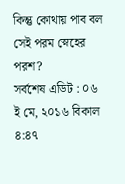কিন্তু কোথায় পাব বল সেই পরম স্নেহের পরশ?
সর্বশেষ এডিট : ০৬ ই মে, ২০১৬ বিকাল ৪:৪৭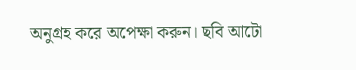অনুগ্রহ করে অপেক্ষা করুন। ছবি আটো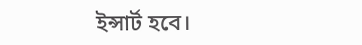ইন্সার্ট হবে।